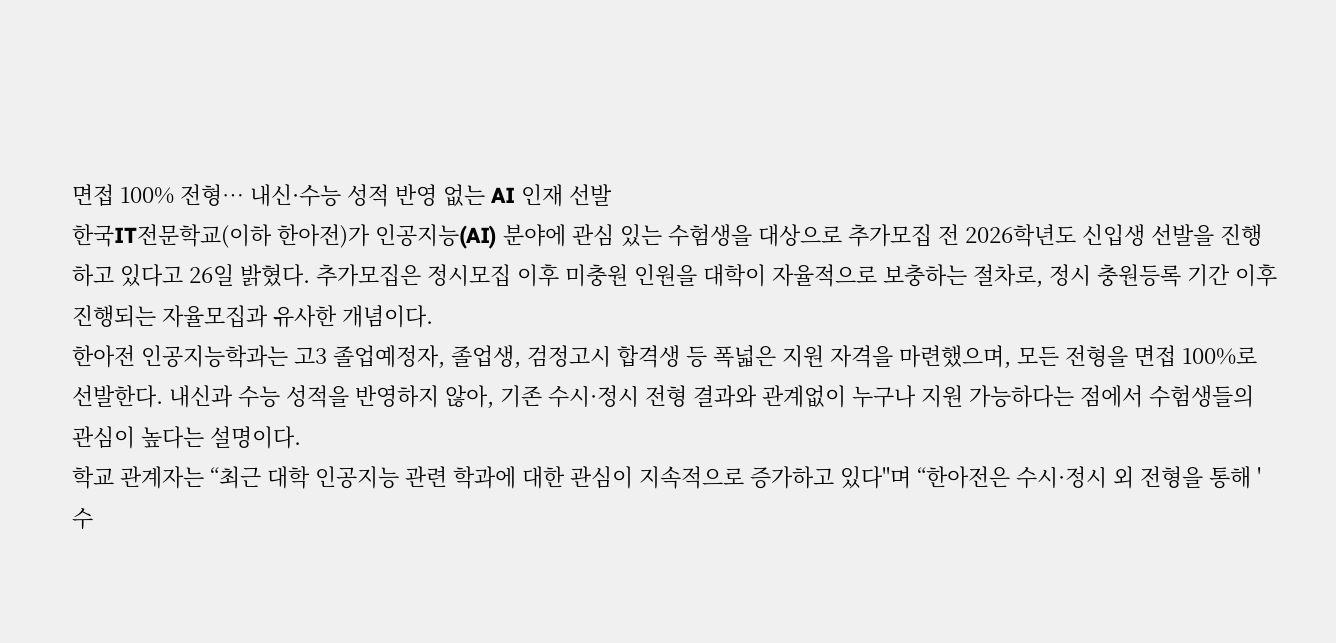면접 100% 전형… 내신·수능 성적 반영 없는 AI 인재 선발
한국IT전문학교(이하 한아전)가 인공지능(AI) 분야에 관심 있는 수험생을 대상으로 추가모집 전 2026학년도 신입생 선발을 진행하고 있다고 26일 밝혔다. 추가모집은 정시모집 이후 미충원 인원을 대학이 자율적으로 보충하는 절차로, 정시 충원등록 기간 이후 진행되는 자율모집과 유사한 개념이다.
한아전 인공지능학과는 고3 졸업예정자, 졸업생, 검정고시 합격생 등 폭넓은 지원 자격을 마련했으며, 모든 전형을 면접 100%로 선발한다. 내신과 수능 성적을 반영하지 않아, 기존 수시·정시 전형 결과와 관계없이 누구나 지원 가능하다는 점에서 수험생들의 관심이 높다는 설명이다.
학교 관계자는 “최근 대학 인공지능 관련 학과에 대한 관심이 지속적으로 증가하고 있다"며 “한아전은 수시·정시 외 전형을 통해 '수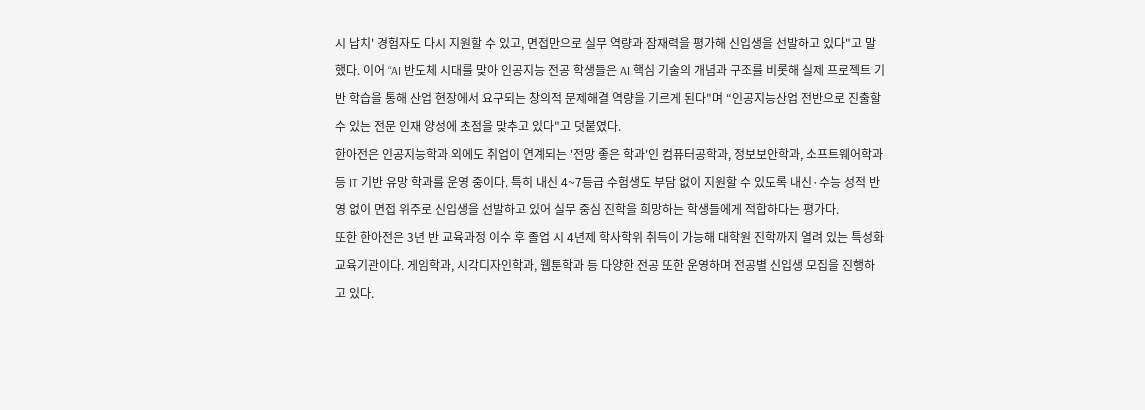시 납치' 경험자도 다시 지원할 수 있고, 면접만으로 실무 역량과 잠재력을 평가해 신입생을 선발하고 있다"고 말했다. 이어 “AI 반도체 시대를 맞아 인공지능 전공 학생들은 AI 핵심 기술의 개념과 구조를 비롯해 실제 프로젝트 기반 학습을 통해 산업 현장에서 요구되는 창의적 문제해결 역량을 기르게 된다"며 “인공지능산업 전반으로 진출할 수 있는 전문 인재 양성에 초점을 맞추고 있다"고 덧붙였다.
한아전은 인공지능학과 외에도 취업이 연계되는 '전망 좋은 학과'인 컴퓨터공학과, 정보보안학과, 소프트웨어학과 등 IT 기반 유망 학과를 운영 중이다. 특히 내신 4~7등급 수험생도 부담 없이 지원할 수 있도록 내신·수능 성적 반영 없이 면접 위주로 신입생을 선발하고 있어 실무 중심 진학을 희망하는 학생들에게 적합하다는 평가다.
또한 한아전은 3년 반 교육과정 이수 후 졸업 시 4년제 학사학위 취득이 가능해 대학원 진학까지 열려 있는 특성화 교육기관이다. 게임학과, 시각디자인학과, 웹툰학과 등 다양한 전공 또한 운영하며 전공별 신입생 모집을 진행하고 있다.